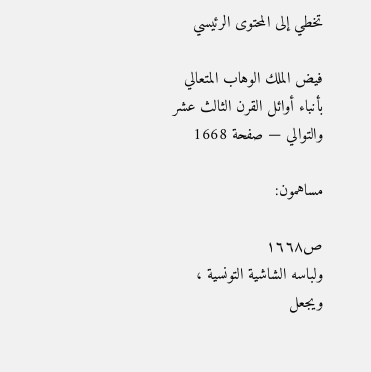تخطي إلى المحتوى الرئيسي

فيض الملك الوهاب المتعالي بأنباء أوائل القرن الثالث عشر والتوالي — صفحة 1668

مساهمون:

ص١٦٦٨
ولباسه الشاشية التونسية ، ويجعل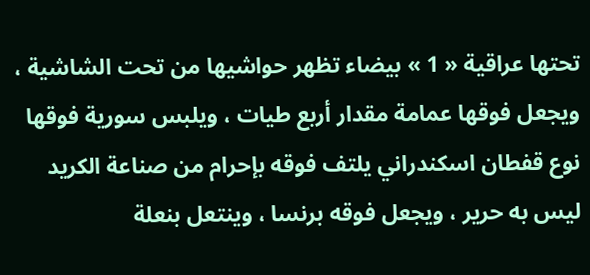تحتها عراقية « 1 » بيضاء تظهر حواشيها من تحت الشاشية ، ويجعل فوقها عمامة مقدار أربع طيات ، ويلبس سورية فوقها نوع قفطان اسكندراني يلتف فوقه بإحرام من صناعة الكريد ليس به حرير ، ويجعل فوقه برنسا ، وينتعل بنعلة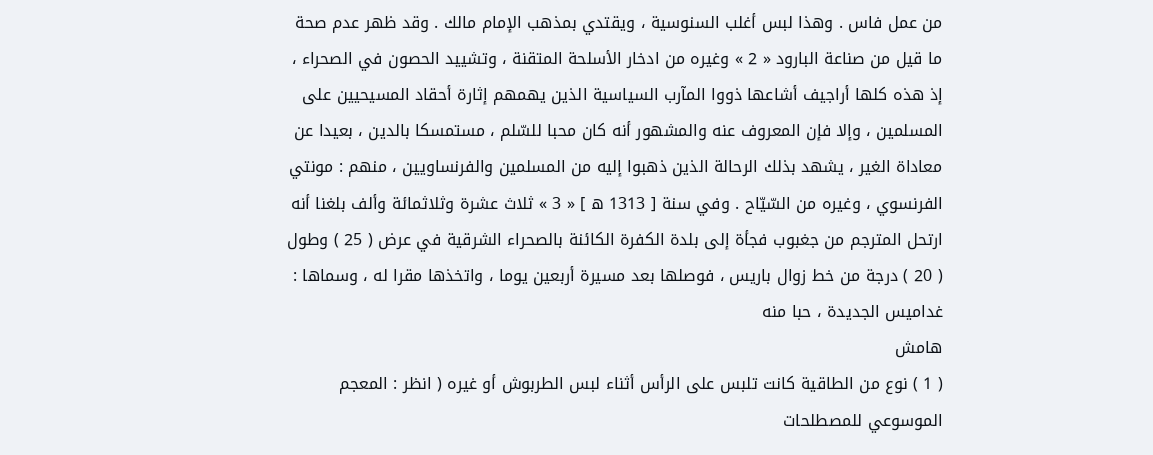من عمل فاس . وهذا لبس أغلب السنوسية ، ويقتدي بمذهب الإمام مالك . وقد ظهر عدم صحة ما قيل من صناعة البارود « 2 » وغيره من ادخار الأسلحة المتقنة ، وتشييد الحصون في الصحراء ، إذ هذه كلها أراجيف أشاعها ذووا المآرب السياسية الذين يهمهم إثارة أحقاد المسيحيين على المسلمين ، وإلا فإن المعروف عنه والمشهور أنه كان محبا للسّلم ، مستمسكا بالدين ، بعيدا عن معاداة الغير ، يشهد بذلك الرحالة الذين ذهبوا إليه من المسلمين والفرنساويين ، منهم : مونتي الفرنسوي ، وغيره من السّيّاح . وفي سنة [ 1313 ه ] « 3 » ثلاث عشرة وثلاثمائة وألف بلغنا أنه ارتحل المترجم من جغبوب فجأة إلى بلدة الكفرة الكائنة بالصحراء الشرقية في عرض ( 25 ) وطول ( 20 ) درجة من خط زوال باريس ، فوصلها بعد مسيرة أربعين يوما ، واتخذها مقرا له ، وسماها : غداميس الجديدة ، حبا منه
هامش
( 1 ) نوع من الطاقية كانت تلبس على الرأس أثناء لبس الطربوش أو غيره ( انظر : المعجم الموسوعي للمصطلحات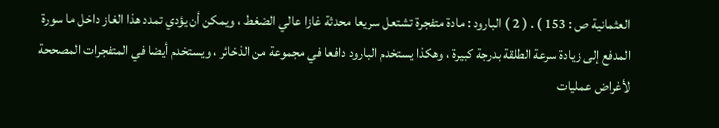العثمانية ص : 153 ) . ( 2 ) البارود : مادة متفجرة تشتعل سريعا محدثة غازا عالي الضغط ، ويمكن أن يؤدي تمدد هذا الغاز داخل ما سورة المدفع إلى زيادة سرعة الطلقة بدرجة كبيرة ، وهكذا يستخدم البارود دافعا في مجموعة من الذخائر ، ويستخدم أيضا في المتفجرات المصححة لأغراض عمليات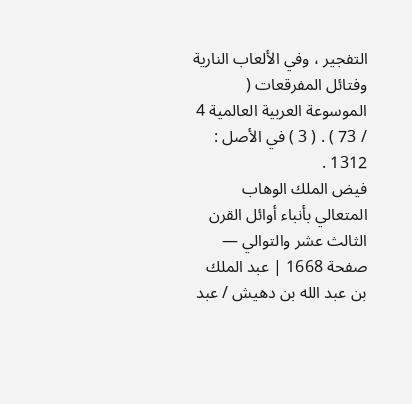التفجير ، وفي الألعاب النارية وفتائل المفرقعات ( الموسوعة العربية العالمية 4 / 73 ) . ( 3 ) في الأصل : 1312 .
فيض الملك الوهاب المتعالي بأنباء أوائل القرن الثالث عشر والتوالي — صفحة 1668 | عبد الملك بن عبد الله بن دهيش / عبد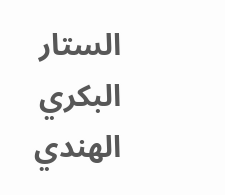الستار البكري الهندي